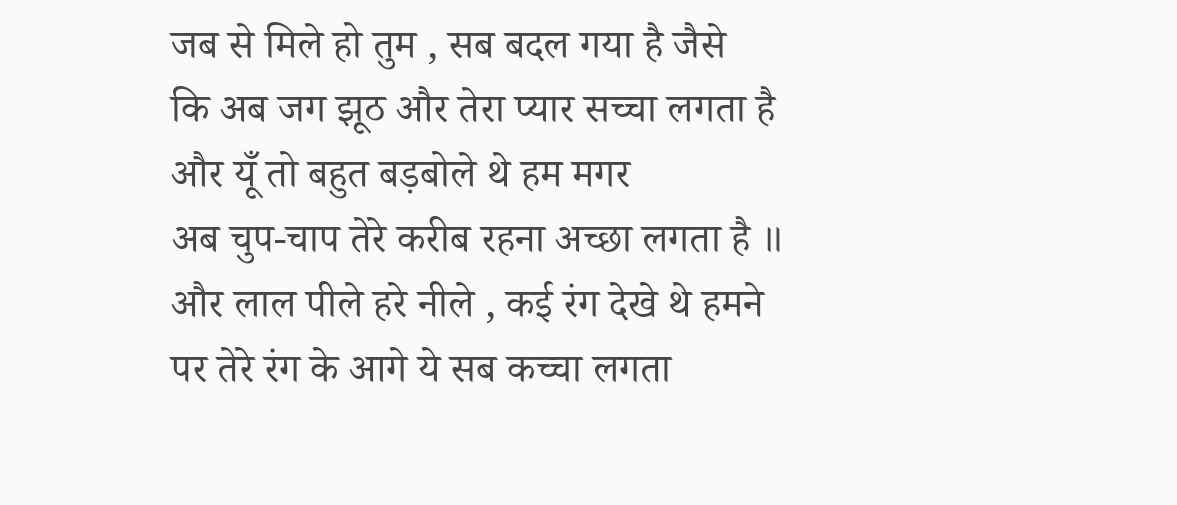जब से मिले हो तुम , सब बदल गया है जैसे
कि अब जग झूठ और तेरा प्यार सच्चा लगता है
और यूँ तो बहुत बड़बोले थे हम मगर
अब चुप-चाप तेरे करीब रहना अच्छा लगता है ॥
और लाल पीले हरे नीले , कई रंग देखे थे हमने
पर तेरे रंग के आगे ये सब कच्चा लगता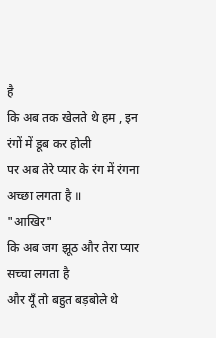है
कि अब तक खेलते थे हम , इन रंगों में डूब कर होली
पर अब तेरे प्यार के रंग में रंगना अच्छा लगता है ॥
"आखिर"
कि अब जग झूठ और तेरा प्यार सच्चा लगता है
और यूँ तो बहुत बड़बोले थे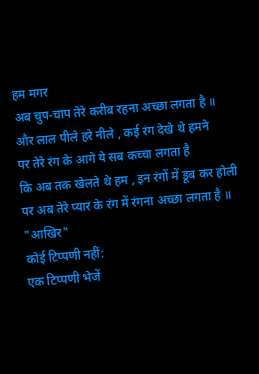हम मगर
अब चुप-चाप तेरे करीब रहना अच्छा लगता है ॥
और लाल पीले हरे नीले , कई रंग देखे थे हमने
पर तेरे रंग के आगे ये सब कच्चा लगता है
कि अब तक खेलते थे हम , इन रंगों में डूब कर होली
पर अब तेरे प्यार के रंग में रंगना अच्छा लगता है ॥
"आखिर"
कोई टिप्पणी नहीं:
एक टिप्पणी भेजें